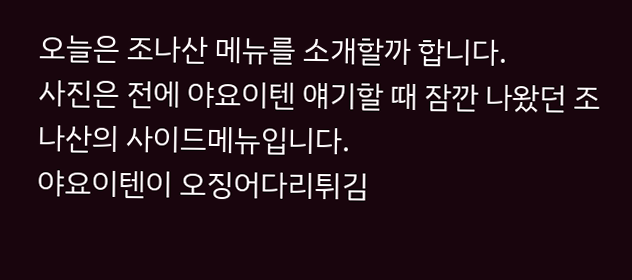오늘은 조나산 메뉴를 소개할까 합니다.
사진은 전에 야요이텐 얘기할 때 잠깐 나왔던 조나산의 사이드메뉴입니다.
야요이텐이 오징어다리튀김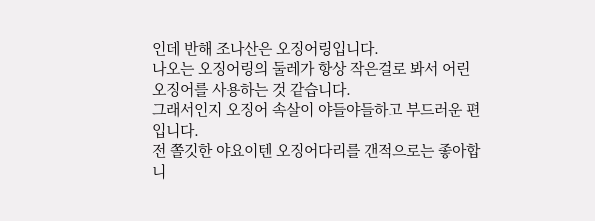인데 반해 조나산은 오징어링입니다.
나오는 오징어링의 둘레가 항상 작은걸로 봐서 어린 오징어를 사용하는 것 같습니다.
그래서인지 오징어 속살이 야들야들하고 부드러운 편입니다.
전 쫄깃한 야요이텐 오징어다리를 갠적으로는 좋아합니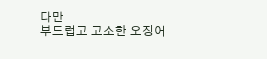다만
부드럽고 고소한 오징어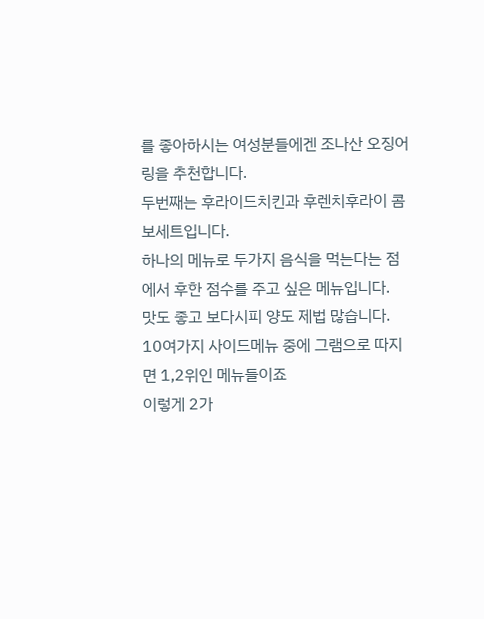를 좋아하시는 여성분들에겐 조나산 오징어링을 추천합니다.
두번째는 후라이드치킨과 후렌치후라이 콤보세트입니다.
하나의 메뉴로 두가지 음식을 먹는다는 점에서 후한 점수를 주고 싶은 메뉴입니다.
맛도 좋고 보다시피 양도 제법 많습니다.
10여가지 사이드메뉴 중에 그램으로 따지면 1,2위인 메뉴들이죠
이렇게 2가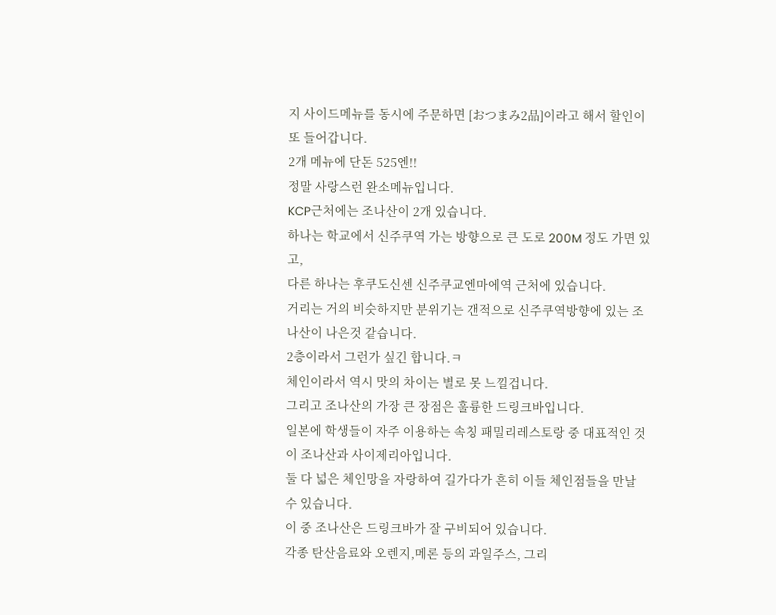지 사이드메뉴를 동시에 주문하면 [おつまみ2品]이라고 해서 할인이 또 들어갑니다.
2개 메뉴에 단돈 525엔!!
정말 사랑스런 완소메뉴입니다.
KCP근처에는 조나산이 2개 있습니다.
하나는 학교에서 신주쿠역 가는 방향으로 큰 도로 200M 정도 가면 있고,
다른 하나는 후쿠도신센 신주쿠교엔마에역 근처에 있습니다.
거리는 거의 비슷하지만 분위기는 갠적으로 신주쿠역방향에 있는 조나산이 나은것 같습니다.
2층이라서 그런가 싶긴 합니다.ㅋ
체인이라서 역시 맛의 차이는 별로 못 느낄겁니다.
그리고 조나산의 가장 큰 장점은 훌륭한 드링크바입니다.
일본에 학생들이 자주 이용하는 속칭 패밀리레스토랑 중 대표적인 것이 조나산과 사이제리아입니다.
둘 다 넓은 체인망을 자랑하여 길가다가 흔히 이들 체인점들을 만날 수 있습니다.
이 중 조나산은 드링크바가 잘 구비되어 있습니다.
각종 탄산음료와 오렌지,메론 등의 과일주스, 그리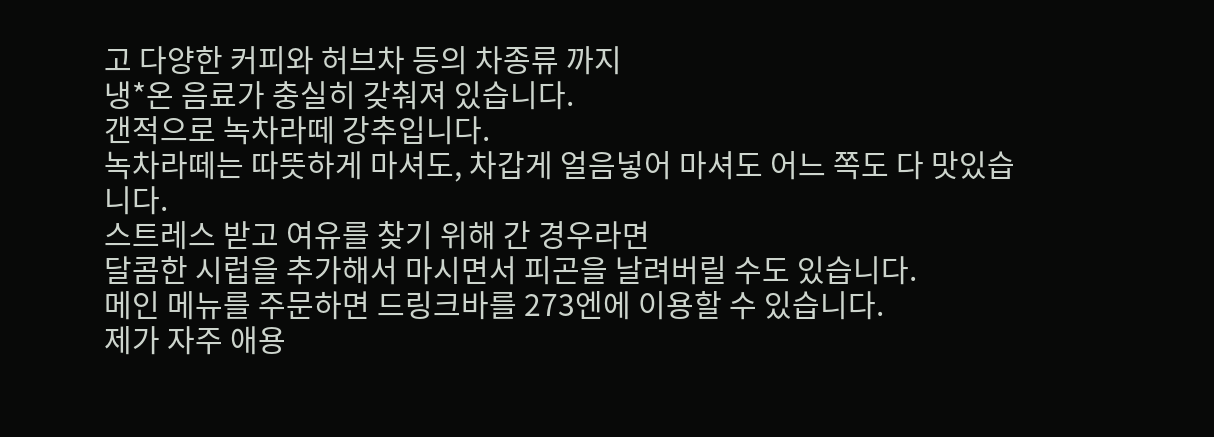고 다양한 커피와 허브차 등의 차종류 까지
냉*온 음료가 충실히 갖춰져 있습니다.
갠적으로 녹차라떼 강추입니다.
녹차라떼는 따뜻하게 마셔도, 차갑게 얼음넣어 마셔도 어느 쪽도 다 맛있습니다.
스트레스 받고 여유를 찾기 위해 간 경우라면
달콤한 시럽을 추가해서 마시면서 피곤을 날려버릴 수도 있습니다.
메인 메뉴를 주문하면 드링크바를 273엔에 이용할 수 있습니다.
제가 자주 애용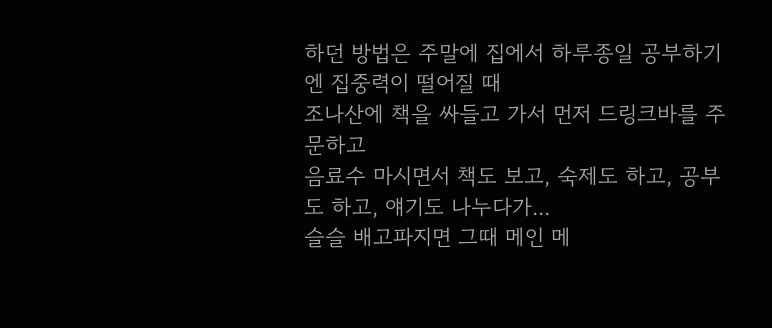하던 방법은 주말에 집에서 하루종일 공부하기엔 집중력이 떨어질 때
조나산에 책을 싸들고 가서 먼저 드링크바를 주문하고
음료수 마시면서 책도 보고, 숙제도 하고, 공부도 하고, 얘기도 나누다가...
슬슬 배고파지면 그때 메인 메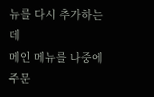뉴를 다시 추가하는데
메인 메뉴를 나중에 주문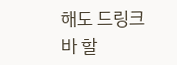해도 드링크바 할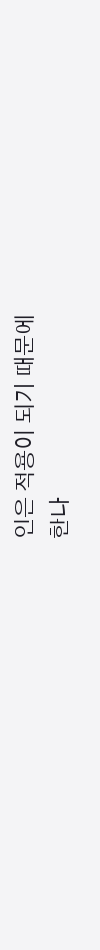인은 적용이 되기 때문에
한나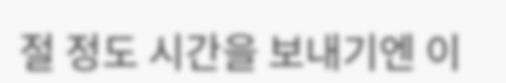절 정도 시간을 보내기엔 이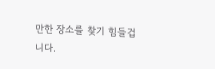만한 장소를 찾기 힘들겁니다.